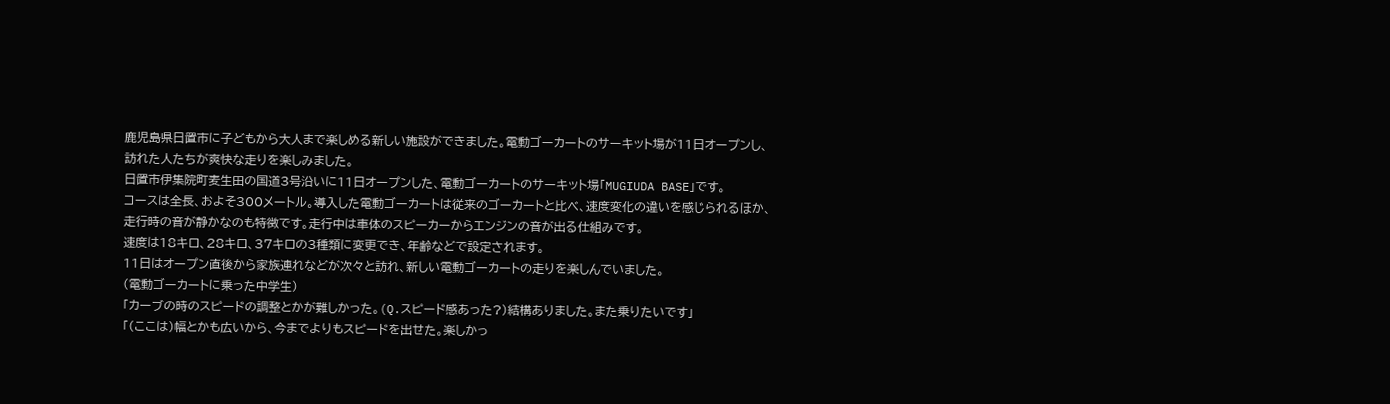鹿児島県日置市に子どもから大人まで楽しめる新しい施設ができました。電動ゴーカートのサーキット場が11日オープンし、訪れた人たちが爽快な走りを楽しみました。
日置市伊集院町麦生田の国道3号沿いに11日オープンした、電動ゴーカートのサーキット場「MUGIUDA BASE」です。
コースは全長、およそ300メートル。導入した電動ゴーカートは従来のゴーカートと比べ、速度変化の違いを感じられるほか、走行時の音が静かなのも特徴です。走行中は車体のスピーカーからエンジンの音が出る仕組みです。
速度は18キロ、28キロ、37キロの3種類に変更でき、年齢などで設定されます。
11日はオープン直後から家族連れなどが次々と訪れ、新しい電動ゴーカートの走りを楽しんでいました。
(電動ゴーカートに乗った中学生)
「カーブの時のスピードの調整とかが難しかった。(Q.スピード感あった?)結構ありました。また乗りたいです」
「(ここは)幅とかも広いから、今までよりもスピードを出せた。楽しかっ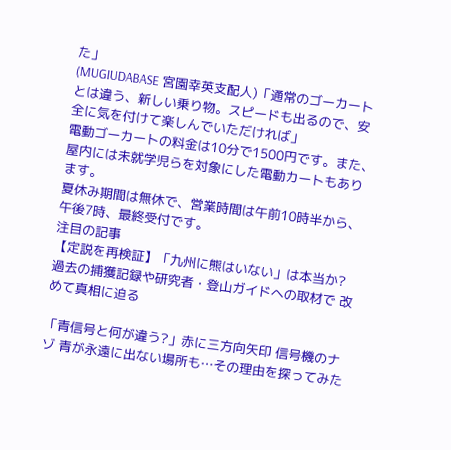た」
(MUGIUDABASE 宮園幸英支配人)「通常のゴーカートとは違う、新しい乗り物。スピードも出るので、安全に気を付けて楽しんでいただければ」
電動ゴーカートの料金は10分で1500円です。また、屋内には未就学児らを対象にした電動カートもあります。
夏休み期間は無休で、営業時間は午前10時半から、午後7時、最終受付です。
注目の記事
【定説を再検証】「九州に熊はいない」は本当か? 過去の捕獲記録や研究者・登山ガイドへの取材で 改めて真相に迫る

「青信号と何が違う?」赤に三方向矢印 信号機のナゾ 青が永遠に出ない場所も…その理由を探ってみた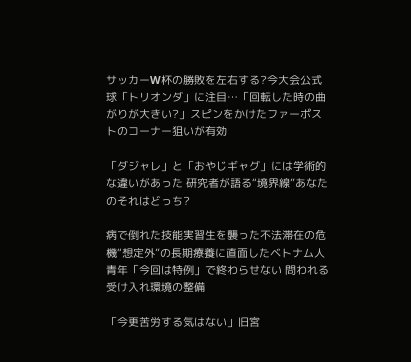サッカーW杯の勝敗を左右する?今大会公式球「トリオンダ」に注目…「回転した時の曲がりが大きい?」スピンをかけたファーポストのコーナー狙いが有効

「ダジャレ」と「おやじギャグ」には学術的な違いがあった 研究者が語る“境界線”あなたのそれはどっち?

病で倒れた技能実習生を襲った不法滞在の危機“想定外”の長期療養に直面したベトナム人青年「今回は特例」で終わらせない 問われる受け入れ環境の整備

「今更苦労する気はない」旧宮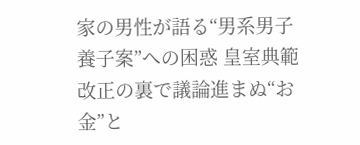家の男性が語る“男系男子養子案”への困惑 皇室典範改正の裏で議論進まぬ“お金”と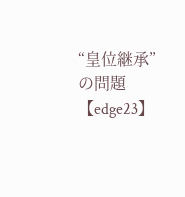“皇位継承”の問題【edge23】